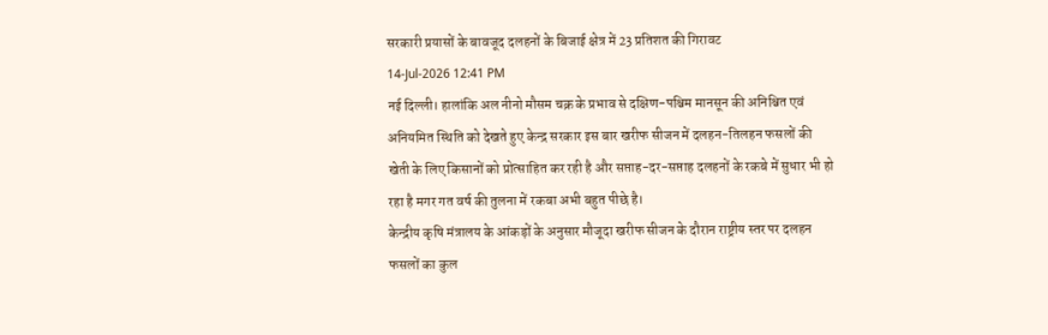सरकारी प्रयासों के बावजूद दलहनों के बिजाई क्षेत्र में 23 प्रतिशत की गिरावट
14-Jul-2026 12:41 PM
नई दिल्ली। हालांकि अल नीनो मौसम चक्र के प्रभाव से दक्षिण-पश्चिम मानसून की अनिश्चित एवं अनियमित स्थिति को देखते हुए केन्द्र सरकार इस बार खरीफ सीजन में दलहन-तिलहन फसलों की खेती के लिए किसानों को प्रोत्साहित कर रही है और सप्ताह-दर-सप्ताह दलहनों के रकबे में सुधार भी हो रहा है मगर गत वर्ष की तुलना में रकबा अभी बहुत पीछे है।
केन्द्रीय कृषि मंत्रालय के आंकड़ों के अनुसार मौजूदा खरीफ सीजन के दौरान राष्ट्रीय स्तर पर दलहन फसलों का कुल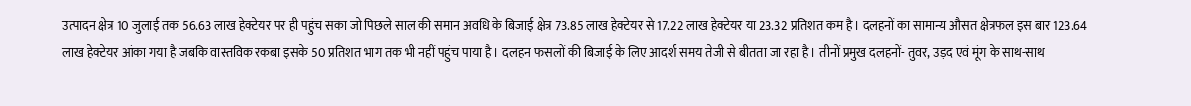उत्पादन क्षेत्र 10 जुलाई तक 56.63 लाख हेक्टेयर पर ही पहुंच सका जो पिछले साल की समान अवधि के बिजाई क्षेत्र 73.85 लाख हेक्टेयर से 17.22 लाख हेक्टेयर या 23.32 प्रतिशत कम है। दलहनों का सामान्य औसत क्षेत्रफल इस बार 123.64 लाख हेक्टेयर आंका गया है जबकि वास्तविक रकबा इसके 50 प्रतिशत भाग तक भी नहीं पहुंच पाया है। दलहन फसलों की बिजाई के लिए आदर्श समय तेजी से बीतता जा रहा है। तीनों प्रमुख दलहनों- तुवर, उड़द एवं मूंग के साथ-साथ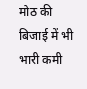मोठ की बिजाई में भी भारी कमी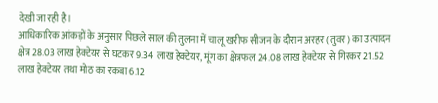देखी जा रही है।
आधिकारिक आंकड़ों के अनुसार पिछले साल की तुलना में चालू खरीफ सीजन के दौरान अरहर (तुवर) का उत्पादन क्षेत्र 28.03 लाख हेक्टेयर से घटकर 9.34 लाख हेक्टेयर, मूंग का क्षेत्रफल 24.08 लाख हेक्टेयर से गिरकर 21.52 लाख हेक्टेयर तथा मोठ का रकबा 6.12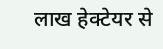लाख हेक्टेयर से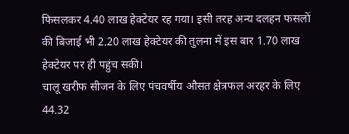फिसलकर 4.40 लाख हेक्टेयर रह गया। इसी तरह अन्य दलहन फसलों की बिजाई भी 2.20 लाख हेक्टेयर की तुलना में इस बार 1.70 लाख हेक्टेयर पर ही पहुंच सकी।
चालू खरीफ सीजन के लिए पंचवर्षीय औसत क्षेत्रफल अरहर के लिए 44.32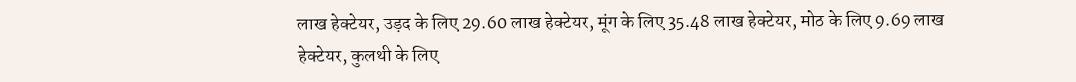लाख हेक्टेयर, उड़द के लिए 29.60 लाख हेक्टेयर, मूंग के लिए 35.48 लाख हेक्टेयर, मोठ के लिए 9.69 लाख हेक्टेयर, कुलथी के लिए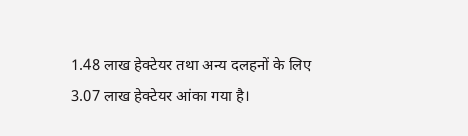1.48 लाख हेक्टेयर तथा अन्य दलहनों के लिए 3.07 लाख हेक्टेयर आंका गया है।